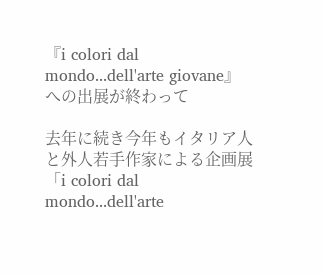『i colori dal mondo...dell'arte giovane』
への出展が終わって

去年に続き今年もイタリア人と外人若手作家による企画展「i colori dal mondo...dell'arte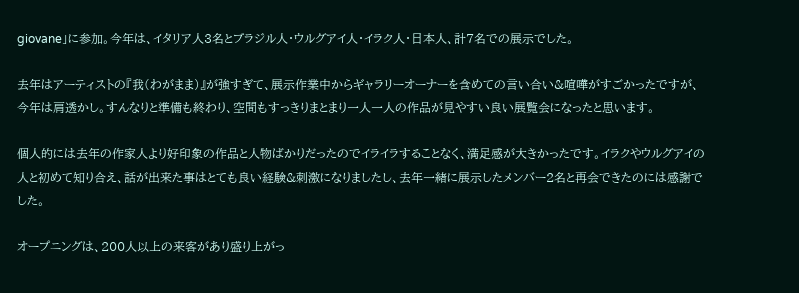giovane」に参加。今年は、イタリア人3名とブラジル人・ウルグアイ人・イラク人・日本人、計7名での展示でした。

去年はアーティストの『我(わがまま)』が強すぎて、展示作業中からギャラリーオーナーを含めての言い合い&喧嘩がすごかったですが、今年は肩透かし。すんなりと準備も終わり、空間もすっきりまとまり一人一人の作品が見やすい良い展覧会になったと思います。

個人的には去年の作家人より好印象の作品と人物ばかりだったのでイライラすることなく、満足感が大きかったです。イラクやウルグアイの人と初めて知り合え、話が出来た事はとても良い経験&刺激になりましたし、去年一緒に展示したメンバー2名と再会できたのには感謝でした。

オープニングは、200人以上の来客があり盛り上がっ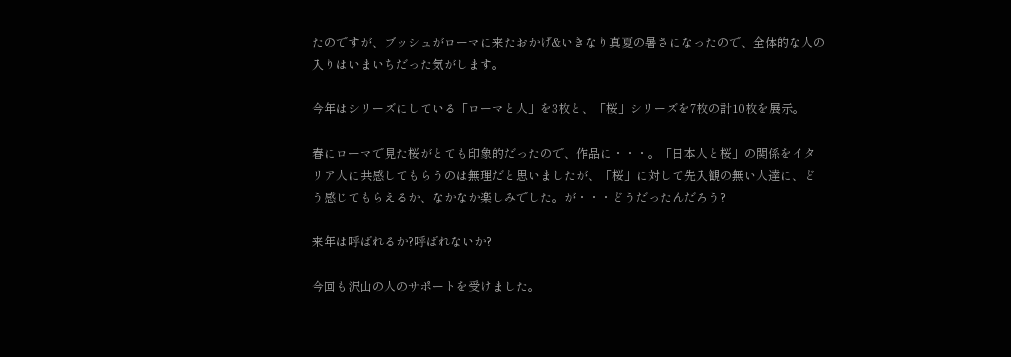たのですが、ブッシュがローマに来たおかげ&いきなり真夏の暑さになったので、全体的な人の入りはいまいちだった気がします。

今年はシリーズにしている「ローマと人」を3枚と、「桜」シリーズを7枚の計10枚を展示。

春にローマで見た桜がとても印象的だったので、作品に・・・。「日本人と桜」の関係をイタリア人に共感してもらうのは無理だと思いましたが、「桜」に対して先入観の無い人達に、どう感じてもらえるか、なかなか楽しみでした。が・・・どうだったんだろう?

来年は呼ばれるか?呼ばれないか?

今回も沢山の人のサポートを受けました。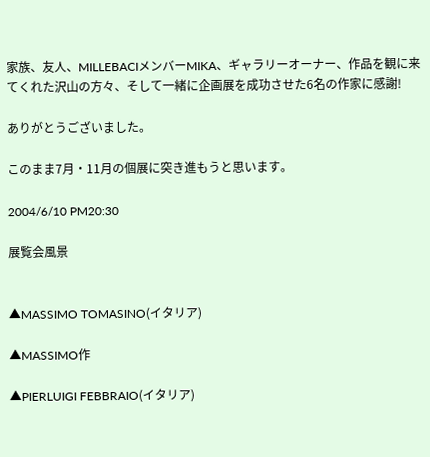家族、友人、MILLEBACIメンバーMIKA、ギャラリーオーナー、作品を観に来てくれた沢山の方々、そして一緒に企画展を成功させた6名の作家に感謝!

ありがとうございました。

このまま7月・11月の個展に突き進もうと思います。

2004/6/10 PM20:30

展覧会風景


▲MASSIMO TOMASINO(イタリア)

▲MASSIMO作

▲PIERLUIGI FEBBRAIO(イタリア)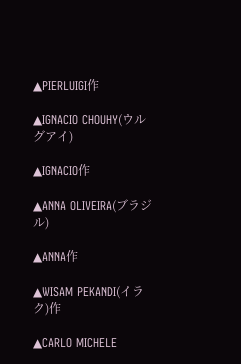▲PIERLUIGI作

▲IGNACIO CHOUHY(ウルグアイ)

▲IGNACIO作

▲ANNA OLIVEIRA(ブラジル)

▲ANNA作

▲WISAM PEKANDI(イラク)作

▲CARLO MICHELE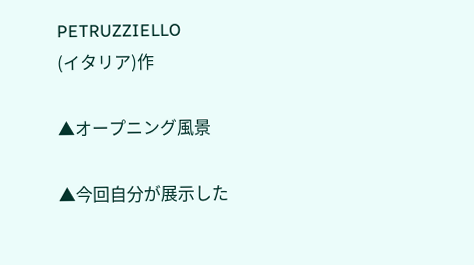PETRUZZIELLO
(イタリア)作

▲オープニング風景

▲今回自分が展示した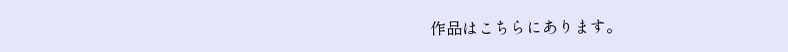作品はこちらにあります。